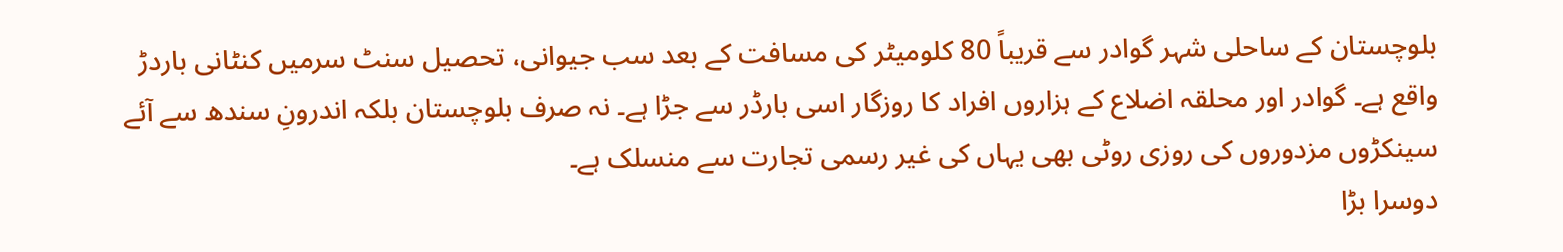بلوچستان کے ساحلی شہر گوادر سے قریباً 80 کلومیٹر کی مسافت کے بعد سب جیوانی، تحصیل سنٹ سرمیں کنٹانی باردڑ واقع ہے۔ گوادر اور محلقہ اضلاع کے ہزاروں افراد کا روزگار اسی بارڈر سے جڑا ہے۔ نہ صرف بلوچستان بلکہ اندرونِ سندھ سے آئے سینکڑوں مزدوروں کی روزی روٹی بھی یہاں کی غیر رسمی تجارت سے منسلک ہے۔
دوسرا بڑا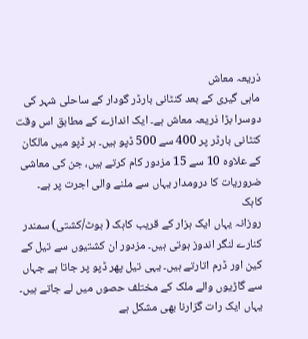ذریعہ معاش
ماہی گیری کے بعد کنٹانی بارڈر گودار کے ساحلی شہر کی دوسرا بڑا ذریعہ معاش ہے۔ ایک اندازے کے مطابق اس وقت کنٹانی بارڈر پر 400 سے 500 ڈپو ہیں۔ ہر ڈپو میں مالکان کے علاوہ 10 سے 15 مزدور کام کرتے ہیں، جن کی معاشی ضروریات کا درومدار یہاں سے ملنے والی اجرت پر ہے۔
کاہک
روزانہ یہاں ایک ہزار کے قریب کاہک ( بوٹ/کشتی) سمندر کنارے لنگر اندوز ہوتی ہیں۔ مزدور ان کشتیوں سے تیل کے کین اور ڈرم اتارتے ہیں۔ یہی تیل پھر ڈپو پر جاتا ہے جہاں سے گاڑیوں والے ملک کے مختلف حصوں میں لے جاتے ہیں۔
یہاں ایک رات گزارنا بھی مشکل ہے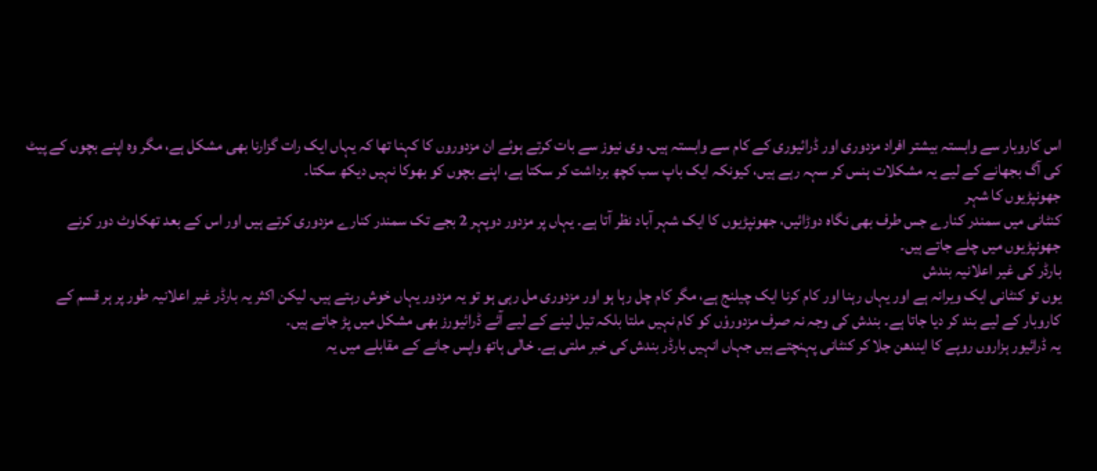اس کاروبار سے وابستہ بیشتر افراد مزدوری اور ڈرائیوری کے کام سے وابستہ ہیں۔ وی نیوز سے بات کرتے ہوئے ان مزدوروں کا کہنا تھا کہ یہاں ایک رات گزارنا بھی مشکل ہے، مگر وہ اپنے بچوں کے پیٹ کی آگ بجھانے کے لیے یہ مشکلات ہنس کر سہہ رہے ہیں، کیونکہ ایک باپ سب کچھ برداشت کر سکتا ہے، اپنے بچوں کو بھوکا نہیں دیکھ سکتا۔
جھونپڑیوں کا شہر
کنٹانی میں سمندر کنارے جس طرف بھی نگاہ دوڑائیں، جھونپڑیوں کا ایک شہر آباد نظر آتا ہے۔ یہاں پر مزدور دوپہر 2 بجے تک سمندر کنارے مزدوری کرتے ہیں اور اس کے بعد تھکاوٹ دور کرنے جھونپڑیوں میں چلے جاتے ہیں۔
بارڈر کی غیر اعلانیہ بندش
یوں تو کنٹانی ایک ویرانہ ہے اور یہاں رہنا اور کام کرنا ایک چیلنج ہے، مگر کام چل رہا ہو اور مزدوری مل رہی ہو تو یہ مزدور یہاں خوش رہتے ہیں۔ لیکن اکثر یہ بارڈر غیر اعلانیہ طور پر ہر قسم کے کاروبار کے لیے بند کر دیا جاتا ہے۔ بندش کی وجہ نہ صرف مزدوروْں کو کام نہیں ملتا بلکہ تیل لینے کے لیے آئے ڈرائیورز بھی مشکل میں پڑ جاتے ہیں۔
یہ ڈرائیور ہزاروں روپے کا ایندھن جلا کر کنٹانی پہنچتے ہیں جہاں انہیں بارڈر بندش کی خبر ملتی ہے۔ خالی ہاتھ واپس جانے کے مقابلے میں یہ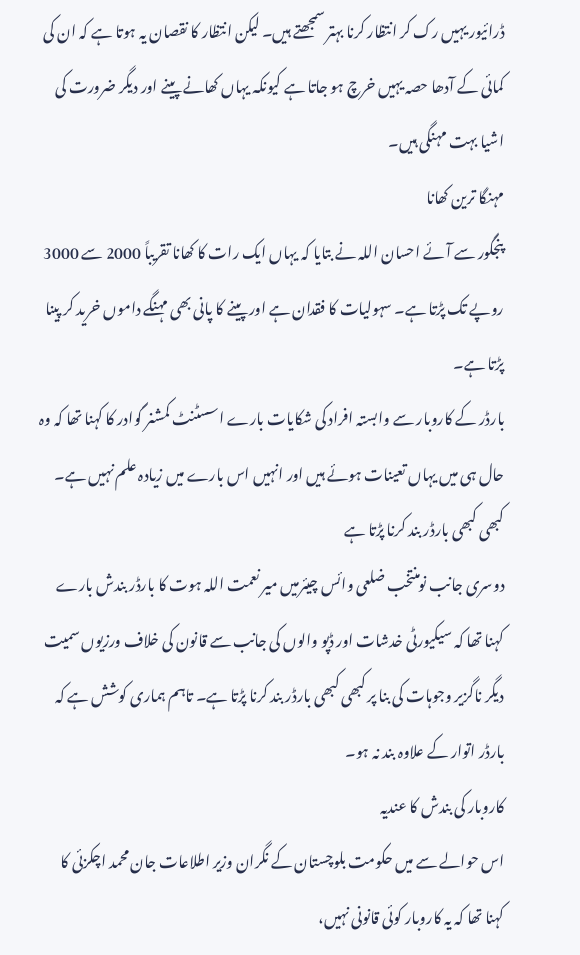ڈرائیور یہیں رک کر انتظار کرنا بہتر سمجھتے ہیں۔ لیکن انتظار کا نقصان یہ ہوتا ہے کہ ان کی کمائی کے آدھا حصہ یہیں خرچ ہو جاتا ہے کیونکہ یہاں کھانے پینے اور دیگر ضرورت کی اشیا بہت مہنگی ہیں۔
مہنگا ترین کھانا
پنجگور سے آئے احسان اللہ نے بتایا کہ یہاں ایک رات کا کھانا تقریباً 2000 سے 3000 روپے تک پڑتا ہے۔ سہولیات کا فقدان ہے اور پینے کا پانی بھی مہنگے داموں خرید کر پینا پڑتا ہے۔
بارڈر کے کاروبار سے وابستہ افراد کی شکایات بارے اسسٹنٹ کمشنر گوادر کا کہنا تھا کہ وہ حال ہی میں یہاں تعینات ہوئے ہیں اور انہیں اس بارے میں زیادہ علم نہیں ہے۔
کبھی کبھی بارڈر بند کرنا پڑتا ہے
دوسری جانب نومنتخب ضلعی وائس چیئرمیں میر نعمت اللہ ہوت کا بارڈر بندش بارے کہنا تھا کہ سیکیورٹی خدشات اور ڈپو والوں کی جانب سے قانون کی خلاف ورزیوں سمیت دیگر ناگزیر وجوہات کی بنا پر کبھی کبھی بارڈر بند کرنا پڑتا ہے۔ تاہم ہماری کوشش ہے کہ بارڈر اتوار کے علاوہ بند نہ ہو۔
کاروبار کی بندش کا عندیہ
اس حوالے سے میں حکومت بلوچستان کے نگران وزیر اطلاعات جان محمد اچکزئی کا کہنا تھا کہ یہ کاروبار کوئی قانونی نہیں،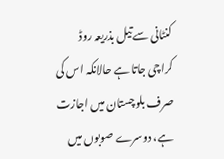کنٹانی سے تیل بذریعہ روڈ کراچی جاتا ہے حالانکہ اس کی صرف بلوچستان میں اجازت ہے، دوسرے صوبوں میں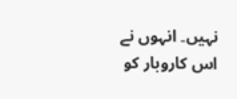نہیں۔ انہوں نے اس کاروبار کو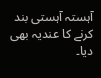آہستہ آہستی بند کرنے کا عندیہ بھی دیا۔